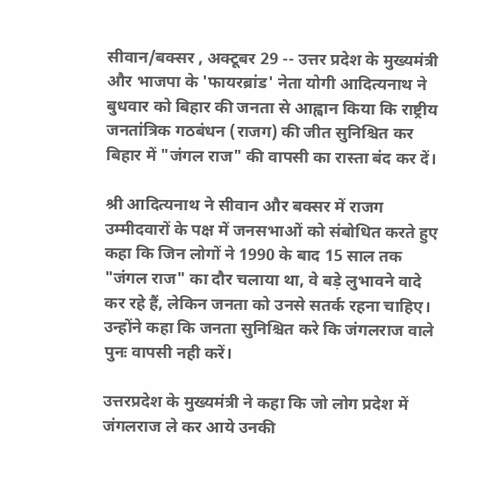सीवान/बक्सर , अक्टूबर 29 -- उत्तर प्रदेश के मुख्यमंत्री और भाजपा के 'फायरब्रांड' नेता योगी आदित्यनाथ ने बुधवार को बिहार की जनता से आह्वान किया कि राष्ट्रीय जनतांत्रिक गठबंधन (राजग) की जीत सुनिश्चित कर बिहार में "जंगल राज" की वापसी का रास्ता बंद कर दें।

श्री आदित्यनाथ ने सीवान और बक्सर में राजग उम्मीदवारों के पक्ष में जनसभाओं को संबोधित करते हुए कहा कि जिन लोगों ने 1990 के बाद 15 साल तक "जंगल राज" का दौर चलाया था, वे बड़े लुभावने वादे कर रहे हैं, लेकिन जनता को उनसे सतर्क रहना चाहिए। उन्होंने कहा कि जनता सुनिश्चित करे कि जंगलराज वाले पुनः वापसी नही करें।

उत्तरप्रदेश के मुख्यमंत्री ने कहा कि जो लोग प्रदेश में जंगलराज ले कर आये उनकी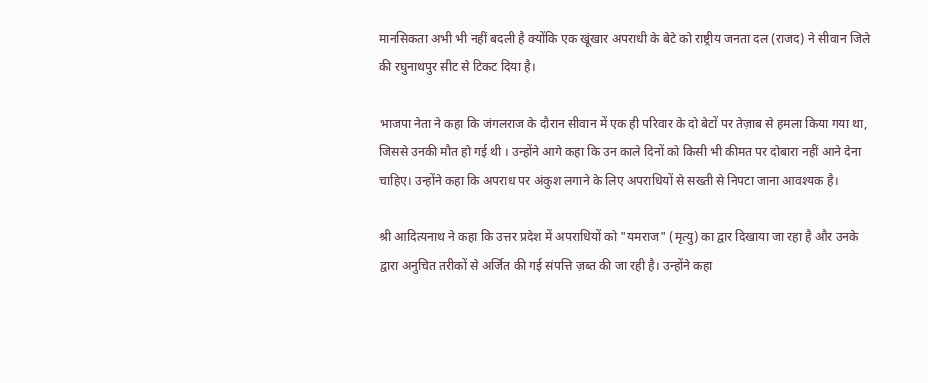मानसिकता अभी भी नहीं बदली है क्योंकि एक खूंखार अपराधी के बेटे को राष्ट्रीय जनता दल (राजद) ने सीवान जिले की रघुनाथपुर सीट से टिकट दिया है।

भाजपा नेता ने कहा कि जंगलराज के दौरान सीवान में एक ही परिवार के दो बेटों पर तेज़ाब से हमला किया गया था, जिससे उनकी मौत हो गई थी । उन्होंने आगे कहा कि उन काले दिनों को किसी भी कीमत पर दोबारा नहीं आने देना चाहिए। उन्होंने कहा कि अपराध पर अंकुश लगाने के लिए अपराधियों से सख्ती से निपटा जाना आवश्यक है।

श्री आदित्यनाथ ने कहा कि उत्तर प्रदेश में अपराधियों को "यमराज" (मृत्यु) का द्वार दिखाया जा रहा है और उनके द्वारा अनुचित तरीकों से अर्जित की गई संपत्ति ज़ब्त की जा रही है। उन्होंने कहा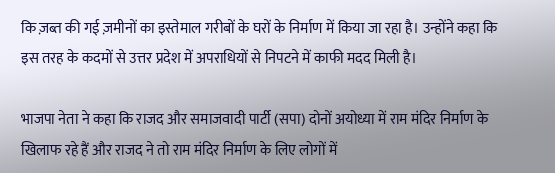कि ज़ब्त की गई ज़मीनों का इस्तेमाल गरीबों के घरों के निर्माण में किया जा रहा है। उन्होंने कहा कि इस तरह के कदमों से उत्तर प्रदेश में अपराधियों से निपटने में काफी मदद मिली है।

भाजपा नेता ने कहा कि राजद और समाजवादी पार्टी (सपा) दोनों अयोध्या में राम मंदिर निर्माण के खिलाफ रहे हैं और राजद ने तो राम मंदिर निर्माण के लिए लोगों में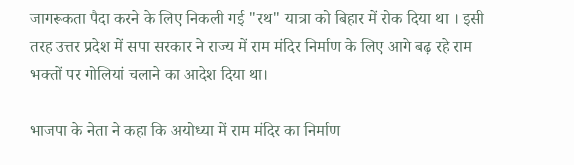जागरूकता पैदा करने के लिए निकली गई "रथ" यात्रा को बिहार में रोक दिया था । इसी तरह उत्तर प्रदेश में सपा सरकार ने राज्य में राम मंदिर निर्माण के लिए आगे बढ़ रहे राम भक्तों पर गोलियां चलाने का आदेश दिया था।

भाजपा के नेता ने कहा कि अयोध्या में राम मंदिर का निर्माण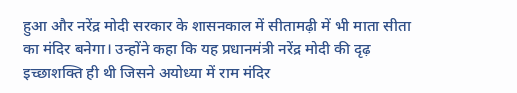हुआ और नरेंद्र मोदी सरकार के शासनकाल में सीतामढ़ी में भी माता सीता का मंदिर बनेगा। उन्होंने कहा कि यह प्रधानमंत्री नरेंद्र मोदी की दृढ़ इच्छाशक्ति ही थी जिसने अयोध्या में राम मंदिर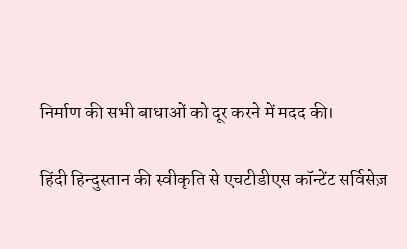निर्माण की सभी बाधाओं को दूर करने में मदद की।

हिंदी हिन्दुस्तान की स्वीकृति से एचटीडीएस कॉन्टेंट सर्विसेज़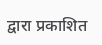द्वारा प्रकाशित